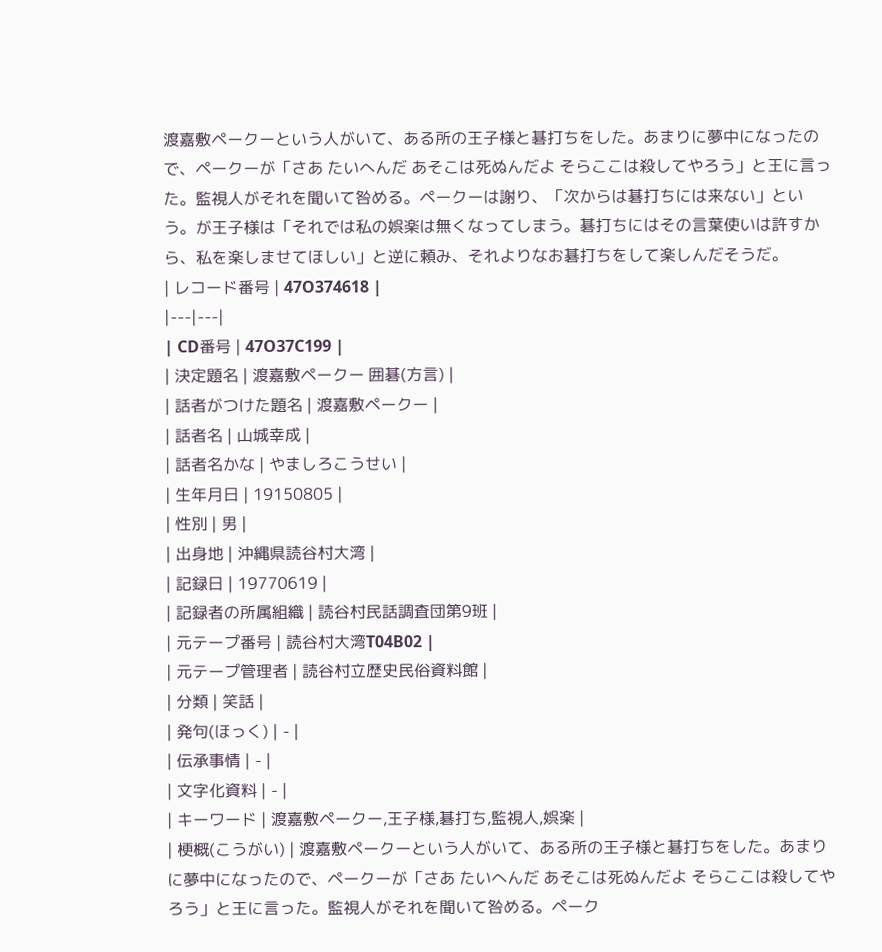渡嘉敷ペークーという人がいて、ある所の王子様と碁打ちをした。あまりに夢中になったので、ペークーが「さあ たいへんだ あそこは死ぬんだよ そらここは殺してやろう」と王に言った。監視人がそれを聞いて咎める。ペークーは謝り、「次からは碁打ちには来ない」という。が王子様は「それでは私の娯楽は無くなってしまう。碁打ちにはその言葉使いは許すから、私を楽しませてほしい」と逆に頼み、それよりなお碁打ちをして楽しんだそうだ。
| レコード番号 | 47O374618 |
|---|---|
| CD番号 | 47O37C199 |
| 決定題名 | 渡嘉敷ペークー 囲碁(方言) |
| 話者がつけた題名 | 渡嘉敷ペークー |
| 話者名 | 山城幸成 |
| 話者名かな | やましろこうせい |
| 生年月日 | 19150805 |
| 性別 | 男 |
| 出身地 | 沖縄県読谷村大湾 |
| 記録日 | 19770619 |
| 記録者の所属組織 | 読谷村民話調査団第9班 |
| 元テープ番号 | 読谷村大湾T04B02 |
| 元テープ管理者 | 読谷村立歴史民俗資料館 |
| 分類 | 笑話 |
| 発句(ほっく) | - |
| 伝承事情 | - |
| 文字化資料 | - |
| キーワード | 渡嘉敷ペークー,王子様,碁打ち,監視人,娯楽 |
| 梗概(こうがい) | 渡嘉敷ペークーという人がいて、ある所の王子様と碁打ちをした。あまりに夢中になったので、ペークーが「さあ たいへんだ あそこは死ぬんだよ そらここは殺してやろう」と王に言った。監視人がそれを聞いて咎める。ペーク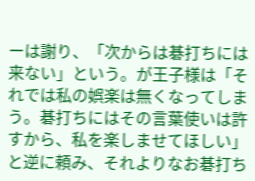ーは謝り、「次からは碁打ちには来ない」という。が王子様は「それでは私の娯楽は無くなってしまう。碁打ちにはその言葉使いは許すから、私を楽しませてほしい」と逆に頼み、それよりなお碁打ち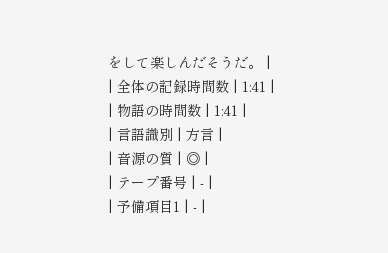をして楽しんだそうだ。 |
| 全体の記録時間数 | 1:41 |
| 物語の時間数 | 1:41 |
| 言語識別 | 方言 |
| 音源の質 | ◎ |
| テープ番号 | - |
| 予備項目1 | - |